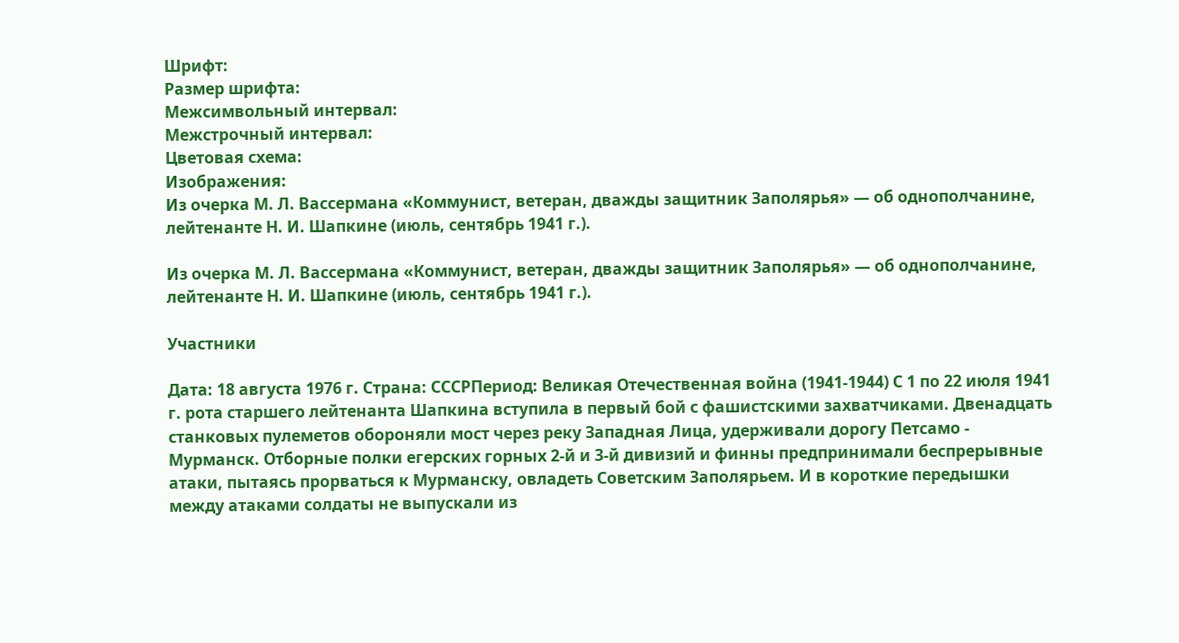Шрифт:
Размер шрифта:
Межсимвольный интервал:
Межстрочный интервал:
Цветовая схема:
Изображения:
Из очерка М. Л. Вассермана «Коммунист, ветеран, дважды защитник Заполярья» — об однополчанине, лейтенанте Н. И. Шапкине (июль, сентябрь 1941 г.).

Из очерка М. Л. Вассермана «Коммунист, ветеран, дважды защитник Заполярья» — об однополчанине, лейтенанте Н. И. Шапкине (июль, сентябрь 1941 г.).

Участники

Дата: 18 августа 1976 г. Страна: СССРПериод: Великая Отечественная война (1941-1944) С 1 по 22 июля 1941 г. рота старшего лейтенанта Шапкина вступила в первый бой с фашистскими захватчиками. Двенадцать станковых пулеметов обороняли мост через реку Западная Лица, удерживали дорогу Петсамо - Мурманск. Отборные полки егерских горных 2-й и 3-й дивизий и финны предпринимали беспрерывные атаки, пытаясь прорваться к Мурманску, овладеть Советским Заполярьем. И в короткие передышки между атаками солдаты не выпускали из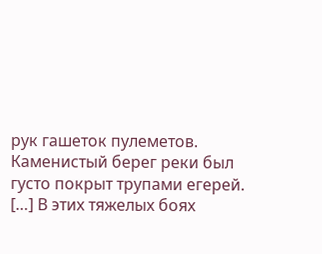рук гашеток пулеметов. Каменистый берег реки был густо покрыт трупами егерей. […] В этих тяжелых боях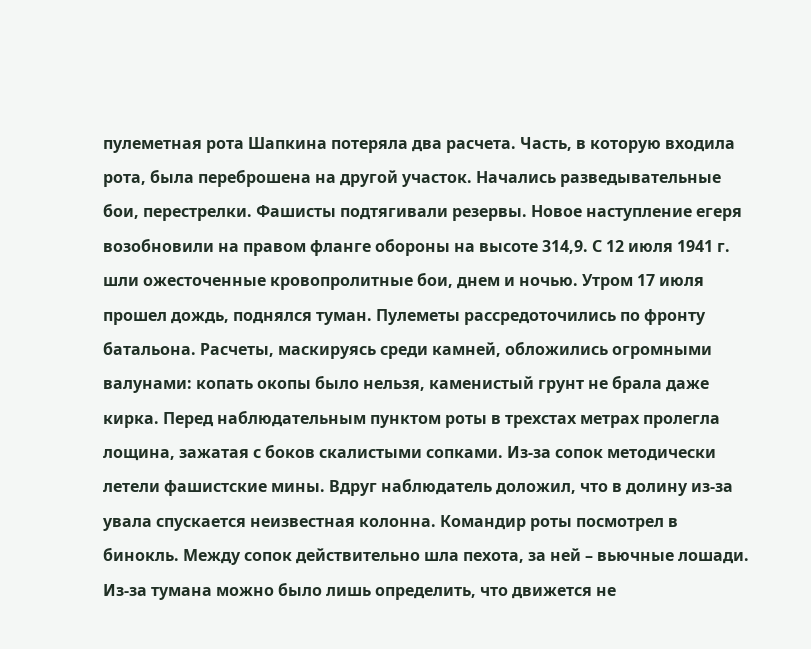пулеметная рота Шапкина потеряла два расчета. Часть, в которую входила рота, была переброшена на другой участок. Начались разведывательные бои, перестрелки. Фашисты подтягивали резервы. Новое наступление егеря возобновили на правом фланге обороны на высоте 314,9. С 12 июля 1941 г. шли ожесточенные кровопролитные бои, днем и ночью. Утром 17 июля прошел дождь, поднялся туман. Пулеметы рассредоточились по фронту батальона. Расчеты, маскируясь среди камней, обложились огромными валунами: копать окопы было нельзя, каменистый грунт не брала даже кирка. Перед наблюдательным пунктом роты в трехстах метрах пролегла лощина, зажатая с боков скалистыми сопками. Из-за сопок методически летели фашистские мины. Вдруг наблюдатель доложил, что в долину из-за увала спускается неизвестная колонна. Командир роты посмотрел в бинокль. Между сопок действительно шла пехота, за ней – вьючные лошади. Из-за тумана можно было лишь определить, что движется не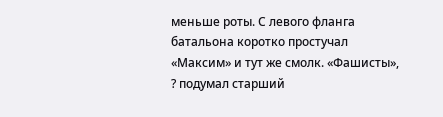меньше роты. С левого фланга батальона коротко простучал «Максим» и тут же смолк. «Фашисты», ? подумал старший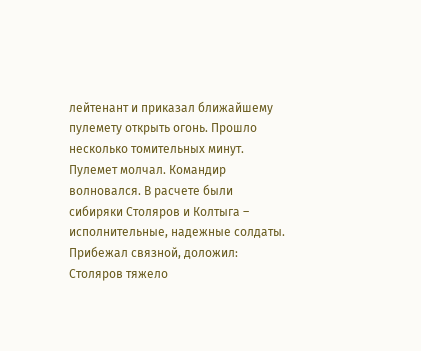лейтенант и приказал ближайшему пулемету открыть огонь. Прошло несколько томительных минут. Пулемет молчал. Командир волновался. В расчете были сибиряки Столяров и Колтыга – исполнительные, надежные солдаты. Прибежал связной, доложил: Столяров тяжело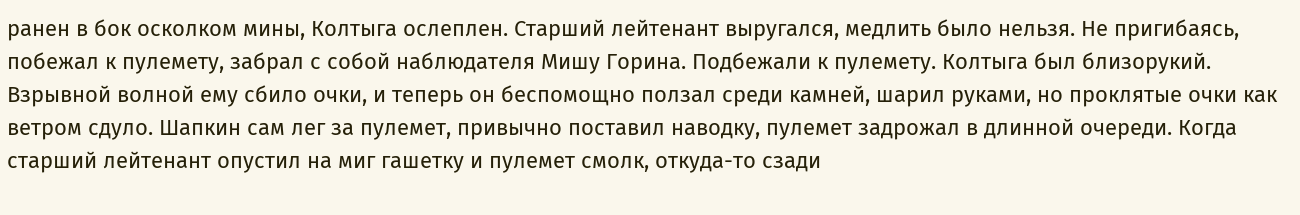ранен в бок осколком мины, Колтыга ослеплен. Старший лейтенант выругался, медлить было нельзя. Не пригибаясь, побежал к пулемету, забрал с собой наблюдателя Мишу Горина. Подбежали к пулемету. Колтыга был близорукий. Взрывной волной ему сбило очки, и теперь он беспомощно ползал среди камней, шарил руками, но проклятые очки как ветром сдуло. Шапкин сам лег за пулемет, привычно поставил наводку, пулемет задрожал в длинной очереди. Когда старший лейтенант опустил на миг гашетку и пулемет смолк, откуда-то сзади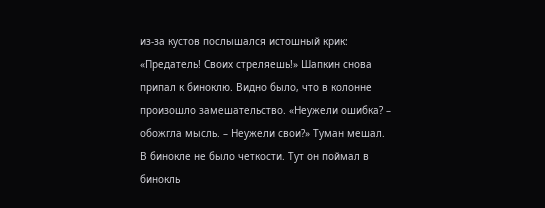из-за кустов послышался истошный крик: «Предатель! Своих стреляешь!» Шапкин снова припал к биноклю. Видно было, что в колонне произошло замешательство. «Неужели ошибка? – обожгла мысль. – Неужели свои?» Туман мешал. В бинокле не было четкости. Тут он поймал в бинокль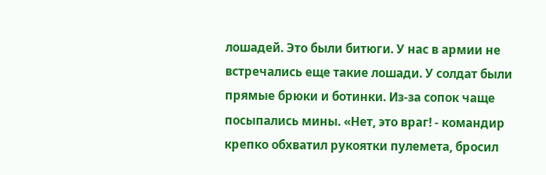лошадей. Это были битюги. У нас в армии не встречались еще такие лошади. У солдат были прямые брюки и ботинки. Из-за сопок чаще посыпались мины. «Нет, это враг! - командир крепко обхватил рукоятки пулемета, бросил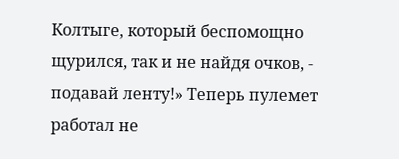Колтыге, который беспомощно щурился, так и не найдя очков, - подавай ленту!» Теперь пулемет работал не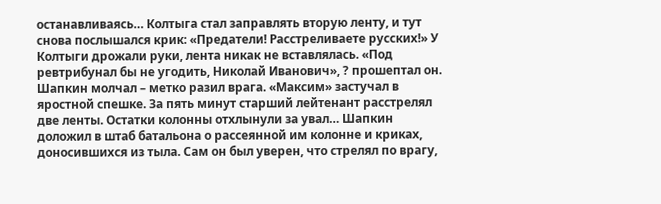останавливаясь… Колтыга стал заправлять вторую ленту, и тут снова послышался крик: «Предатели! Расстреливаете русских!» У Колтыги дрожали руки, лента никак не вставлялась. «Под ревтрибунал бы не угодить, Николай Иванович», ? прошептал он. Шапкин молчал – метко разил врага. «Максим» застучал в яростной спешке. За пять минут старший лейтенант расстрелял две ленты. Остатки колонны отхлынули за увал… Шапкин доложил в штаб батальона о рассеянной им колонне и криках, доносившихся из тыла. Сам он был уверен, что стрелял по врагу,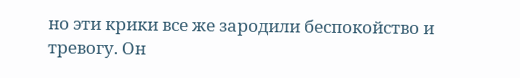но эти крики все же зародили беспокойство и тревогу. Он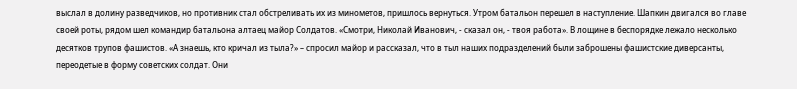выслал в долину разведчиков, но противник стал обстреливать их из минометов, пришлось вернуться. Утром батальон перешел в наступление. Шапкин двигался во главе своей роты, рядом шел командир батальона алтаец майор Солдатов. «Смотри, Николай Иванович, - сказал он, - твоя работа». В лощине в беспорядке лежало несколько десятков трупов фашистов. «А знаешь, кто кричал из тыла?» – спросил майор и рассказал, что в тыл наших подразделений были заброшены фашистские диверсанты, переодетые в форму советских солдат. Они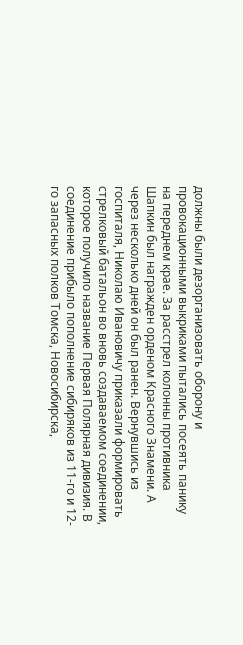должны были дезорганизовать оборону и провокационными выкриками пытались посеять панику на переднем крае. За расстрел колонны противника Шапкин был награжден орденом Красного Знамени. А через несколько дней он был ранен. Вернувшись из госпиталя, Николаю Ивановичу приказали формировать стрелковый батальон во вновь создаваемом соединении, которое получило название Первая Полярная дивизия. В соединение прибыло пополнение сибиряков из 11-го и 12-го запасных полков Томска, Новосибирска,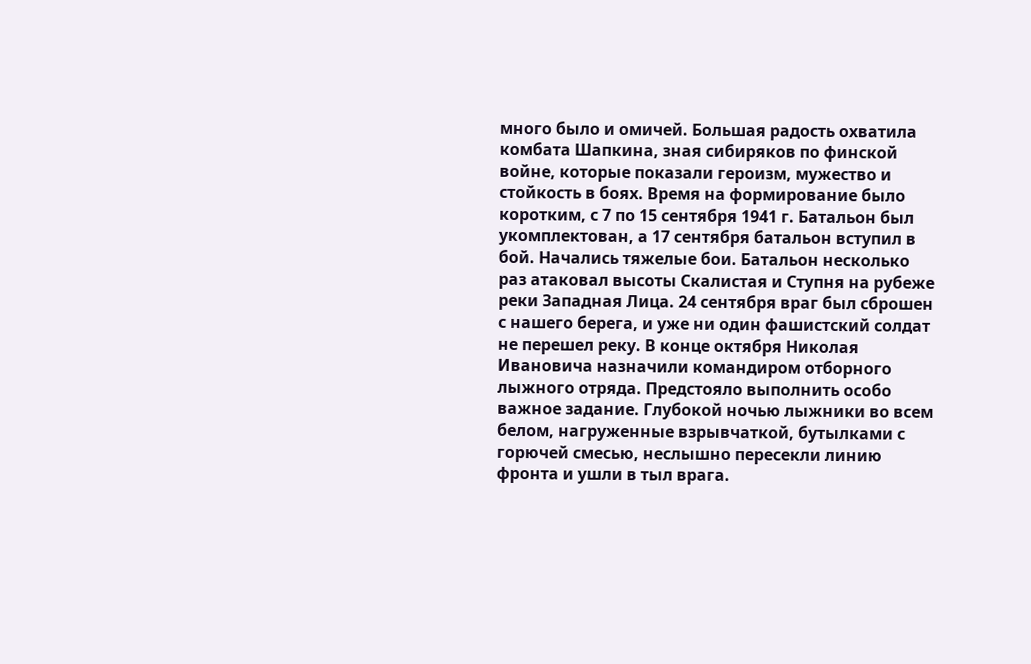много было и омичей. Большая радость охватила комбата Шапкина, зная сибиряков по финской войне, которые показали героизм, мужество и стойкость в боях. Время на формирование было коротким, с 7 по 15 сентября 1941 г. Батальон был укомплектован, а 17 сентября батальон вступил в бой. Начались тяжелые бои. Батальон несколько раз атаковал высоты Скалистая и Ступня на рубеже реки Западная Лица. 24 сентября враг был сброшен с нашего берега, и уже ни один фашистский солдат не перешел реку. В конце октября Николая Ивановича назначили командиром отборного лыжного отряда. Предстояло выполнить особо важное задание. Глубокой ночью лыжники во всем белом, нагруженные взрывчаткой, бутылками с горючей смесью, неслышно пересекли линию фронта и ушли в тыл врага.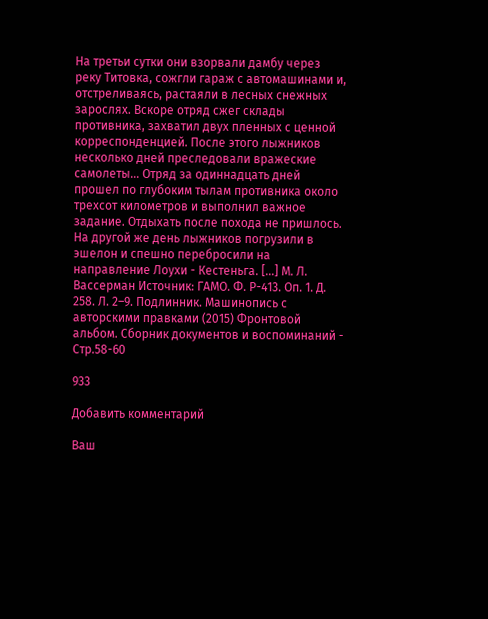На третьи сутки они взорвали дамбу через реку Титовка, сожгли гараж с автомашинами и, отстреливаясь, растаяли в лесных снежных зарослях. Вскоре отряд сжег склады противника, захватил двух пленных с ценной корреспонденцией. После этого лыжников несколько дней преследовали вражеские самолеты… Отряд за одиннадцать дней прошел по глубоким тылам противника около трехсот километров и выполнил важное задание. Отдыхать после похода не пришлось. На другой же день лыжников погрузили в эшелон и спешно перебросили на направление Лоухи - Кестеньга. […] М. Л. Вассерман Источник: ГАМО. Ф. Р-413. Оп. 1. Д. 258. Л. 2–9. Подлинник. Машинопись с авторскими правками (2015) Фронтовой альбом. Сборник документов и воспоминаний - Стр.58-60

933

Добавить комментарий

Ваш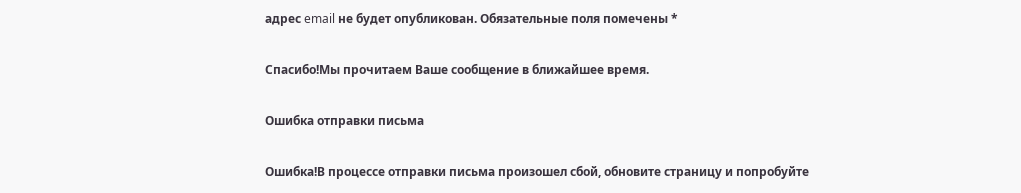адрес email не будет опубликован. Обязательные поля помечены *

Спасибо!Мы прочитаем Ваше сообщение в ближайшее время.

Ошибка отправки письма

Ошибка!В процессе отправки письма произошел сбой, обновите страницу и попробуйте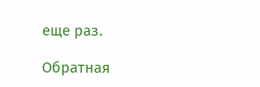еще раз.

Обратная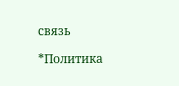связь

*Политика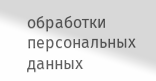обработки персональных данных